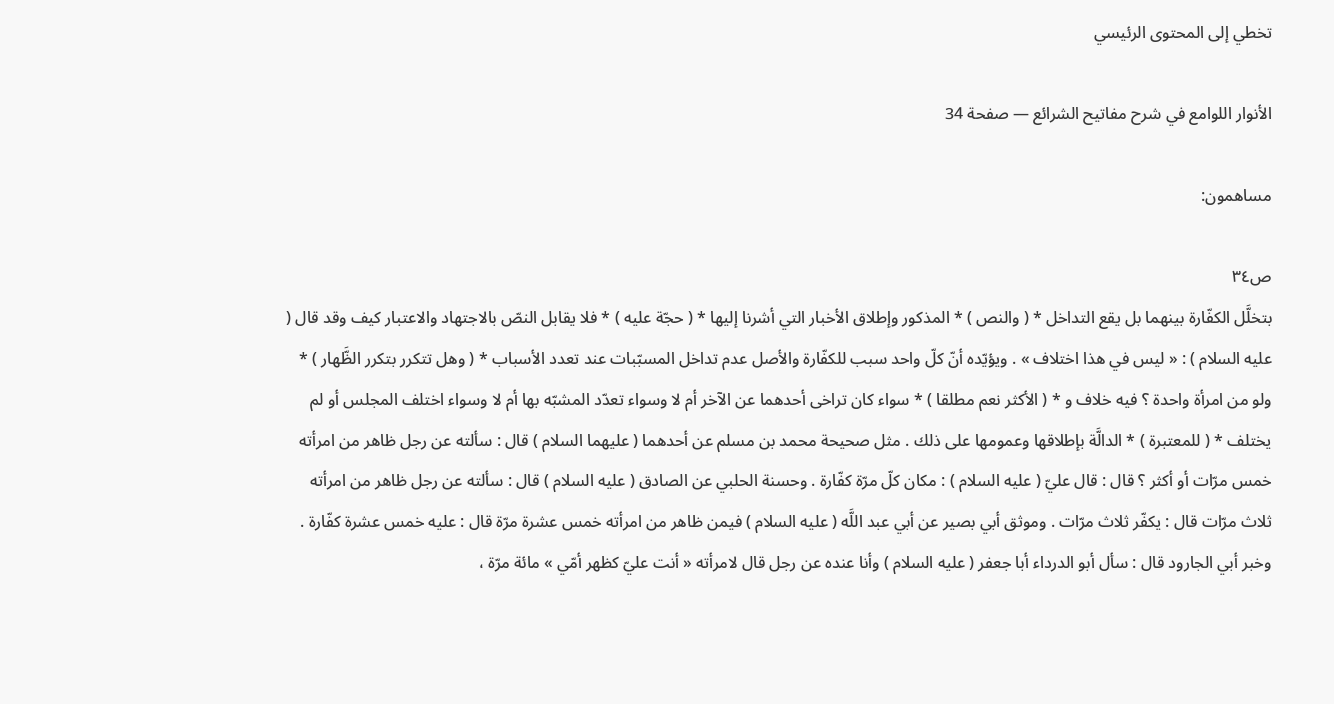تخطي إلى المحتوى الرئيسي

الأنوار اللوامع في شرح مفاتيح الشرائع — صفحة 34

مساهمون:

ص٣٤
بتخلَّل الكفّارة بينهما بل يقع التداخل * ( والنص ) * المذكور وإطلاق الأخبار التي أشرنا إليها * ( حجّة عليه ) * فلا يقابل النصّ بالاجتهاد والاعتبار كيف وقد قال ( عليه السلام ) : « ليس في هذا اختلاف » . ويؤيّده أنّ كلّ واحد سبب للكفّارة والأصل عدم تداخل المسبّبات عند تعدد الأسباب * ( وهل تتكرر بتكرر الظَّهار ) * ولو من امرأة واحدة ؟ فيه خلاف و * ( الأكثر نعم مطلقا ) * سواء كان تراخى أحدهما عن الآخر أم لا وسواء تعدّد المشبّه بها أم لا وسواء اختلف المجلس أو لم يختلف * ( للمعتبرة ) * الدالَّة بإطلاقها وعمومها على ذلك . مثل صحيحة محمد بن مسلم عن أحدهما ( عليهما السلام ) قال : سألته عن رجل ظاهر من امرأته خمس مرّات أو أكثر ؟ قال : قال عليّ ( عليه السلام ) : مكان كلّ مرّة كفّارة . وحسنة الحلبي عن الصادق ( عليه السلام ) قال : سألته عن رجل ظاهر من امرأته ثلاث مرّات قال : يكفّر ثلاث مرّات . وموثق أبي بصير عن أبي عبد اللَّه ( عليه السلام ) فيمن ظاهر من امرأته خمس عشرة مرّة قال : عليه خمس عشرة كفّارة . وخبر أبي الجارود قال : سأل أبو الدرداء أبا جعفر ( عليه السلام ) وأنا عنده عن رجل قال لامرأته « أنت عليّ كظهر أمّي » مائة مرّة ،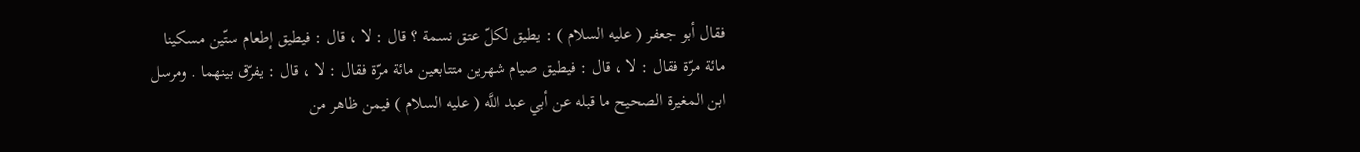فقال أبو جعفر ( عليه السلام ) : يطيق لكلّ عتق نسمة ؟ قال : لا ، قال : فيطيق إطعام ستّين مسكينا مائة مرّة فقال : لا ، قال : فيطيق صيام شهرين متتابعين مائة مرّة فقال : لا ، قال : يفرّق بينهما . ومرسل ابن المغيرة الصحيح ما قبله عن أبي عبد اللَّه ( عليه السلام ) فيمن ظاهر من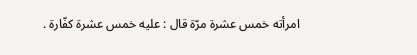امرأته خمس عشرة مرّة قال : عليه خمس عشرة كفّارة .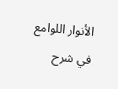الأنوار اللوامع في شرح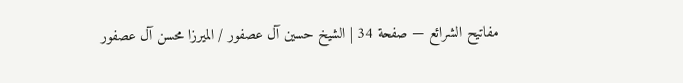مفاتيح الشرائع — صفحة 34 | الشيخ حسين آل عصفور / الميرزا محسن آل عصفور